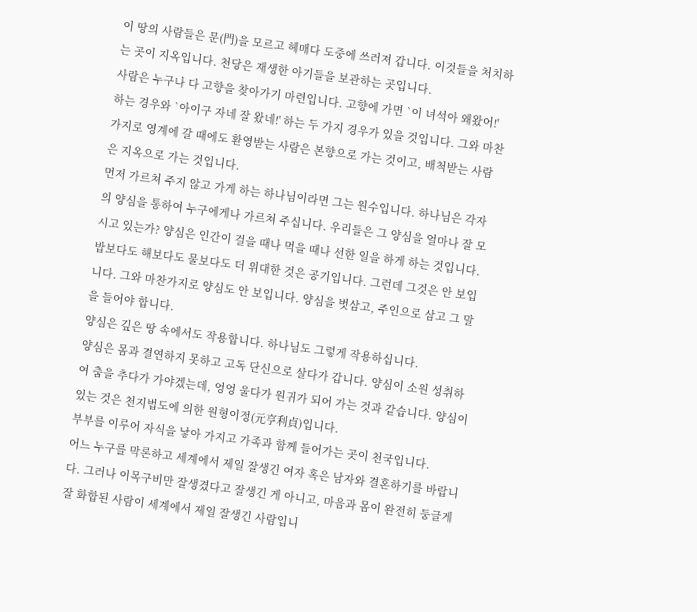이 땅의 사람들은 문(門)을 모르고 헤매다 도중에 쓰러져 갑니다. 이것들을 처치하는 곳이 지옥입니다. 천당은 재생한 아기들을 보관하는 곳입니다.
사람은 누구나 다 고향을 찾아가기 마련입니다. 고향에 가면 `이 녀석아 왜왔어!' 하는 경우와 `아이구 자네 잘 왔네!' 하는 두 가지 경우가 있을 것입니다. 그와 마찬가지로 영계에 갈 때에도 환영받는 사람은 본향으로 가는 것이고, 배척받는 사람은 지옥으로 가는 것입니다.
먼저 가르쳐 주지 않고 가게 하는 하나님이라면 그는 원수입니다. 하나님은 각자의 양심을 통하여 누구에게나 가르쳐 주십니다. 우리들은 그 양심을 얼마나 잘 모시고 있는가? 양심은 인간이 걸을 때나 먹을 때나 선한 일을 하게 하는 것입니다.
밥보다도 해보다도 물보다도 더 위대한 것은 공기입니다. 그런데 그것은 안 보입니다. 그와 마찬가지로 양심도 안 보입니다. 양심을 벗삼고, 주인으로 삼고 그 말을 들어야 합니다.
양심은 깊은 땅 속에서도 작용합니다. 하나님도 그렇게 작용하십니다.
양심은 몸과 결연하지 못하고 고독 단신으로 살다가 갑니다. 양심이 소원 성취하여 춤을 추다가 가야겠는데, 엉엉 울다가 원귀가 되어 가는 것과 같습니다. 양심이 있는 것은 천지법도에 의한 원형이정(元亨利貞)입니다.
부부를 이루어 자식을 낳아 가지고 가족과 함께 들어가는 곳이 천국입니다.
어느 누구를 막론하고 세계에서 제일 잘생긴 여자 혹은 남자와 결혼하기를 바랍니다. 그러나 이목구비만 잘생겼다고 잘생긴 게 아니고, 마음과 몸이 완전히 둥글게 잘 화합된 사람이 세계에서 제일 잘생긴 사람입니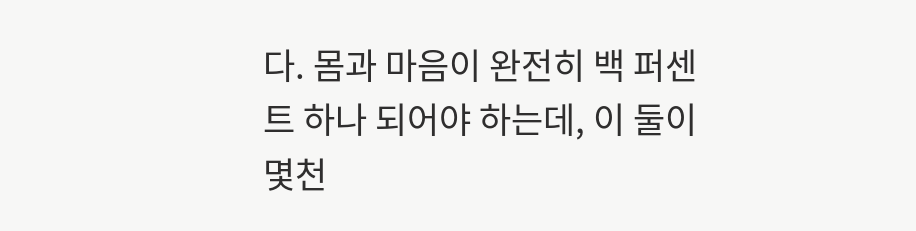다. 몸과 마음이 완전히 백 퍼센트 하나 되어야 하는데, 이 둘이 몇천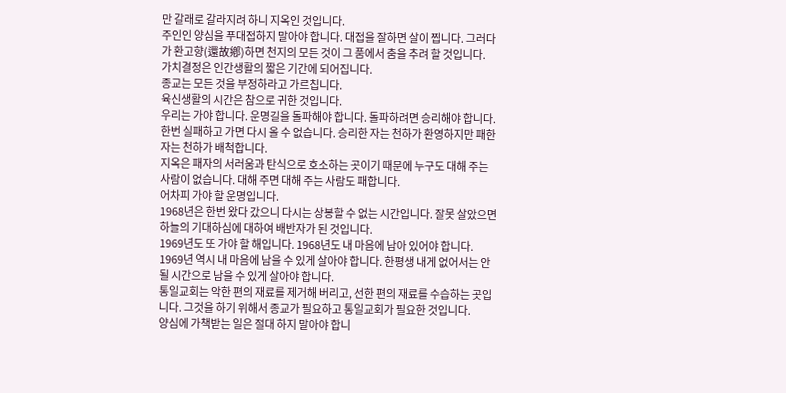만 갈래로 갈라지려 하니 지옥인 것입니다.
주인인 양심을 푸대접하지 말아야 합니다. 대접을 잘하면 살이 찝니다. 그러다가 환고향(還故鄕)하면 천지의 모든 것이 그 품에서 춤을 추려 할 것입니다.
가치결정은 인간생활의 짧은 기간에 되어집니다.
종교는 모든 것을 부정하라고 가르칩니다.
육신생활의 시간은 참으로 귀한 것입니다.
우리는 가야 합니다. 운명길을 돌파해야 합니다. 돌파하려면 승리해야 합니다. 한번 실패하고 가면 다시 올 수 없습니다. 승리한 자는 천하가 환영하지만 패한 자는 천하가 배척합니다.
지옥은 패자의 서러움과 탄식으로 호소하는 곳이기 때문에 누구도 대해 주는 사람이 없습니다. 대해 주면 대해 주는 사람도 패합니다.
어차피 가야 할 운명입니다.
1968년은 한번 왔다 갔으니 다시는 상봉할 수 없는 시간입니다. 잘못 살았으면 하늘의 기대하심에 대하여 배반자가 된 것입니다.
1969년도 또 가야 할 해입니다. 1968년도 내 마음에 남아 있어야 합니다. 1969년 역시 내 마음에 남을 수 있게 살아야 합니다. 한평생 내게 없어서는 안될 시간으로 남을 수 있게 살아야 합니다.
통일교회는 악한 편의 재료를 제거해 버리고, 선한 편의 재료를 수습하는 곳입니다. 그것을 하기 위해서 종교가 필요하고 통일교회가 필요한 것입니다.
양심에 가책받는 일은 절대 하지 말아야 합니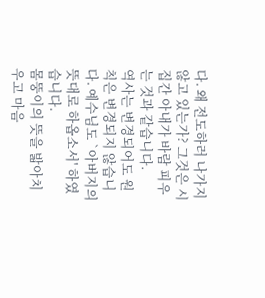다. 왜 전도하러 나가지 않고 있는가? 그것은 시집간 아내가 바람 피우는 것과 같습니다.
역사는 변경되어도 원칙은 변경되지 않습니다. 예수님도 `아버지의 뜻대로 하옵소서' 하였습니다.
몸뚱이의 뜻을 밟아치우고 마음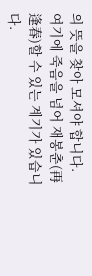의 뜻을 찾아 모셔야 합니다. 여기에 죽음을 넘어 재봉춘(再逢春)할 수 있는 계기가 있습니다.